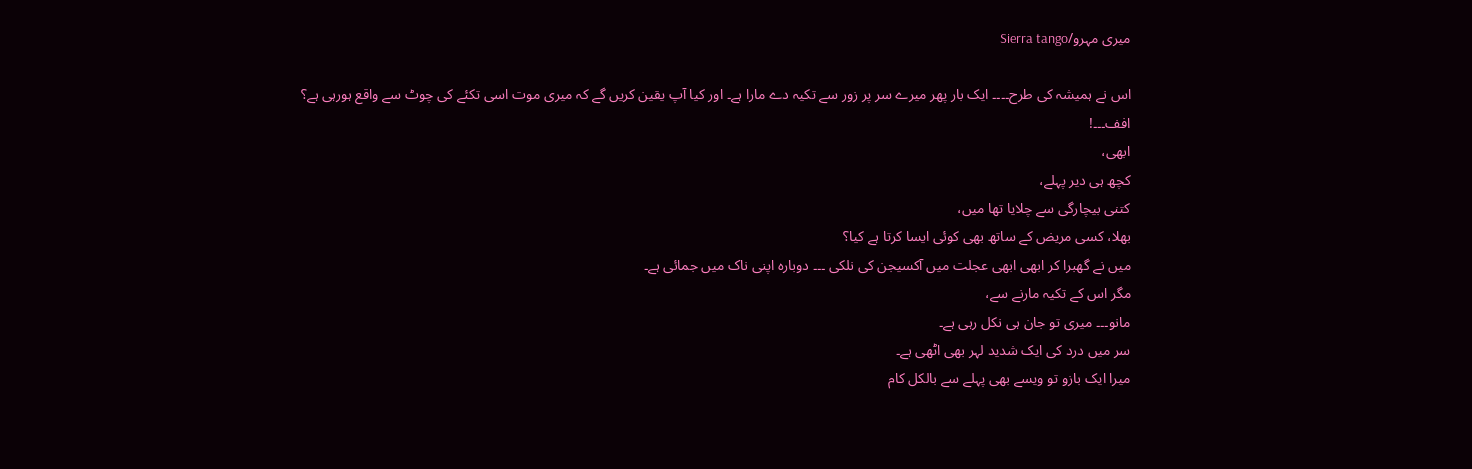میری مہرو/Sierra tango

اس نے ہمیشہ کی طرح۔۔۔۔ ایک بار پھر میرے سر پر زور سے تکیہ دے مارا ہے۔ اور کیا آپ یقین کریں گے کہ میری موت اسی تکئے کی چوٹ سے واقع ہورہی ہے؟
افف۔۔۔!
ابھی،
کچھ ہی دیر پہلے،
کتنی بیچارگی سے چلایا تھا میں،
بھلا، کسی مریض کے ساتھ بھی کوئی ایسا کرتا ہے کیا؟
میں نے گھبرا کر ابھی ابھی عجلت میں آکسیجن کی نلکی ۔۔۔ دوبارہ اپنی ناک میں جمائی ہے۔
مگر اس کے تکیہ مارنے سے،
مانو۔۔۔ میری تو جان ہی نکل رہی ہے۔
سر میں درد کی ایک شدید لہر بھی اٹھی ہے۔
میرا ایک بازو تو ویسے بھی پہلے سے بالکل کام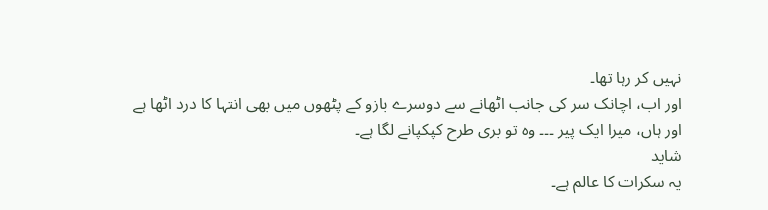نہیں کر رہا تھا۔
اور اب، اچانک سر کی جانب اٹھانے سے دوسرے بازو کے پٹھوں میں بھی انتہا کا درد اٹھا ہے
اور ہاں، میرا ایک پیر ۔۔۔ وہ تو بری طرح کپکپانے لگا ہے۔
شاید
یہ سکرات کا عالم ہے۔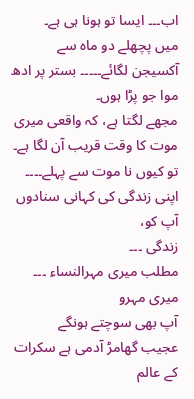اب۔۔۔ ایسا تو ہونا ہی ہے۔
میں پچھلے دو ماہ سے آکسیجن لگائے۔۔۔۔۔ بستر پر ادھ موا جو پڑا ہوں۔
مجھے لگتا ہے، کہ واقعی میری موت کا وقت قریب آن لگا ہے۔
تو کیوں نا موت سے پہلے۔۔۔۔ اپنی زندگی کی کہانی سنادوں آپ کو،
زندگی ۔۔۔
مطلب میری مہرالنساء ۔۔۔
میری مہرو
آپ بھی سوچتے ہونگے
عجیب گھامڑ آدمی ہے سکرات کے عالم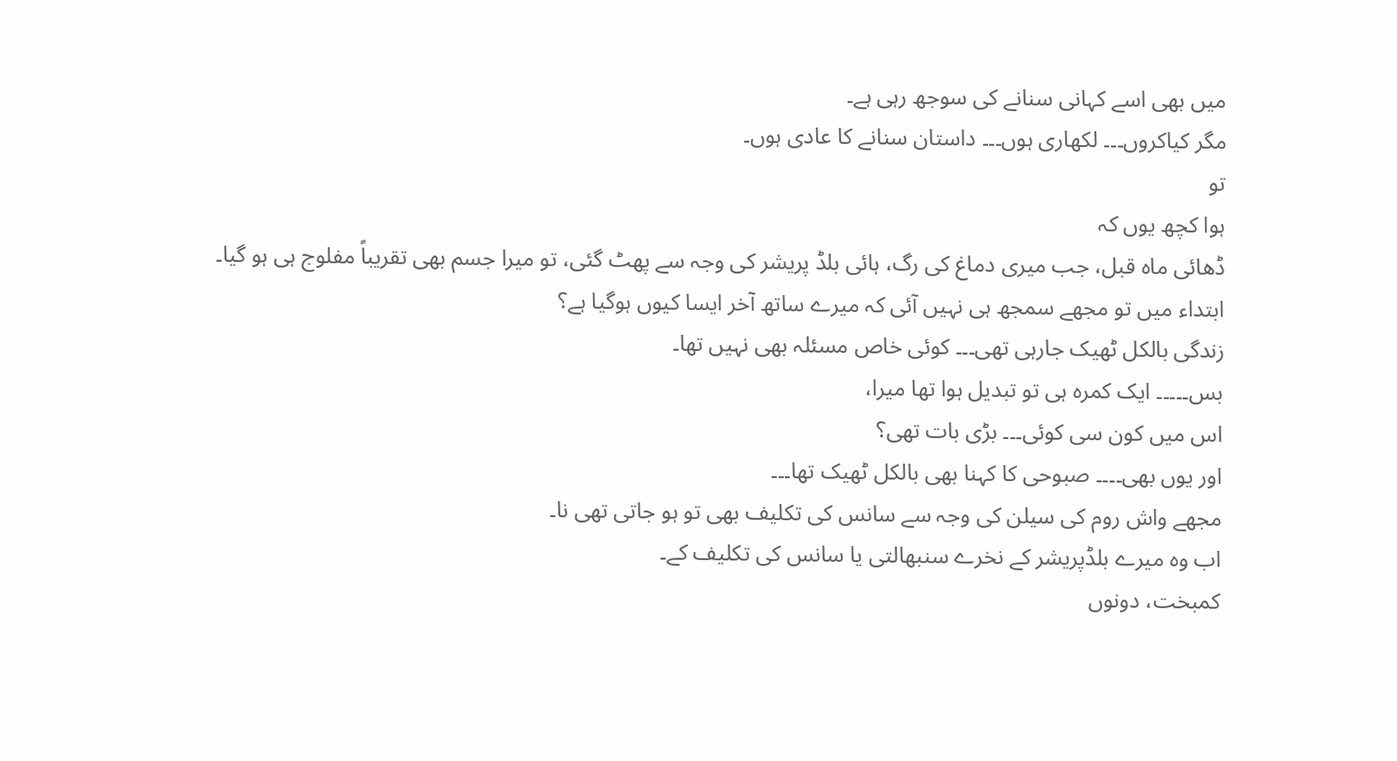میں بھی اسے کہانی سنانے کی سوجھ رہی ہے۔
مگر کیاکروں۔۔۔ لکھاری ہوں۔۔۔ داستان سنانے کا عادی ہوں۔
تو
ہوا کچھ یوں کہ
ڈھائی ماہ قبل، جب میری دماغ کی رگ، ہائی بلڈ پریشر کی وجہ سے پھٹ گئی، تو میرا جسم بھی تقریباً مفلوج ہی ہو گیا۔
ابتداء میں تو مجھے سمجھ ہی نہیں آئی کہ میرے ساتھ آخر ایسا کیوں ہوگیا ہے؟
زندگی بالکل ٹھیک جارہی تھی۔۔۔ کوئی خاص مسئلہ بھی نہیں تھا۔
بس۔۔۔۔۔ ایک کمرہ ہی تو تبدیل ہوا تھا میرا،
اس میں کون سی کوئی۔۔۔ بڑی بات تھی؟
اور یوں بھی۔۔۔۔ صبوحی کا کہنا بھی بالکل ٹھیک تھا۔۔۔
مجھے واش روم کی سیلن کی وجہ سے سانس کی تکلیف بھی تو ہو جاتی تھی نا۔
اب وہ میرے بلڈپریشر کے نخرے سنبھالتی یا سانس کی تکلیف کے۔
کمبخت، دونوں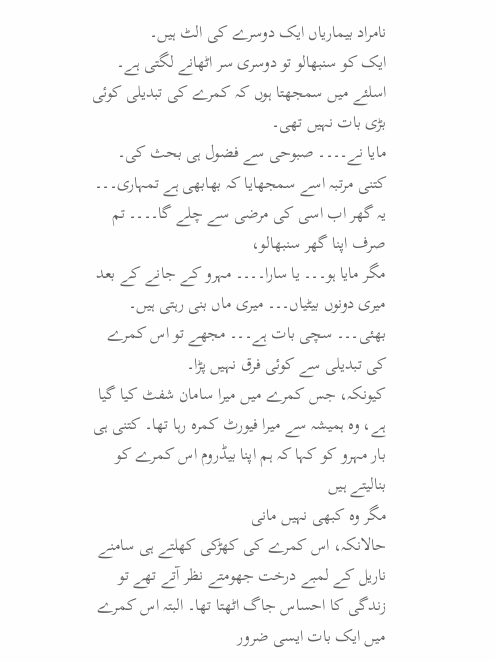نامراد بیماریاں ایک دوسرے کی الٹ ہیں۔
ایک کو سنبھالو تو دوسری سر اٹھانے لگتی ہے۔
اسلئے میں سمجھتا ہوں کہ کمرے کی تبدیلی کوئی بڑی بات نہیں تھی۔
مایا نے۔۔۔۔ صبوحی سے فضول ہی بحث کی۔
کتنی مرتبہ اسے سمجھایا کہ بھابھی ہے تمہاری۔۔۔ یہ گھر اب اسی کی مرضی سے چلے گا۔۔۔۔ تم صرف اپنا گھر سنبھالو،
مگر مایا ہو۔۔۔ یا سارا۔۔۔۔ مہرو کے جانے کے بعد میری دونوں بیٹیاں۔۔۔ میری ماں بنی رہتی ہیں۔
بھئی۔۔۔ سچی بات ہے۔۔۔ مجھے تو اس کمرے کی تبدیلی سے کوئی فرق نہیں پڑا۔
کیونکہ، جس کمرے میں میرا سامان شفٹ کیا گیا ہے، وہ ہمیشہ سے میرا فیورٹ کمرہ رہا تھا۔ کتنی ہی بار مہرو کو کہا کہ ہم اپنا بیڈروم اس کمرے کو بنالیتے ہیں
مگر وہ کبھی نہیں مانی
حالانکہ، اس کمرے کی کھڑکی کھلتے ہی سامنے ناریل کے لمبے درخت جھومتے نظر آتے تھے تو زندگی کا احساس جاگ اٹھتا تھا۔ البتہ اس کمرے میں ایک بات ایسی ضرور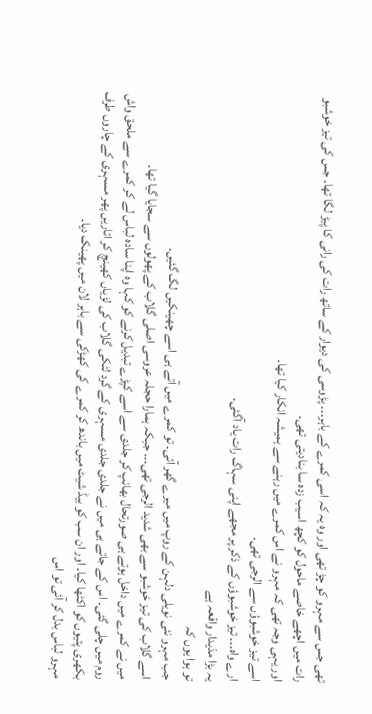تھی جس سے مہرو کو چڑ تھی اور وہ یہ کہ اسی کمرے کے باہر۔۔۔ پڑوسی کی دیوار کے ساتھ رات کی رانی کا پیڑ لگا تھا۔ جس کی تیز خوشبو رات میں اچھے خاصے ماحول کو کچھ اسیب زدہ سا بنادیتی تھی۔
اور یہی وجہ تھی کہ مہرو نے اس کمرے میں رہنے سے ہمیشہ انکار کیا تھا۔
اسے تیز خوشبوؤں سے الرجی تھی۔
ارے واہ۔۔۔ تیز خوشبوؤں کے ذکر پر مجھے اپنی سہاگ رات یاد آگئی۔
یہ بڑا مذیدار واقعہ ہے
تو ہوا یوں کہ
جب مہرو نئی نویلی دلہن کے روپ میں میرے گھر آئی۔ تو کمرے میں آتے ہی اسے چھینکیں لگ گئیں۔
اسے گلاب کی تیز خوشبو سے بھی شدید الرجی تھی۔۔۔ جبکہ ہمارا حجلہ عروسی اصلی گلاب کے پھولوں سے سجایا گیا تھا۔
میں نے کمرے میں داخل ہوتے ہی صورتحال بھانپ کر جلدی سے اسے کپڑے تبدیل کرنے کو کہا وہ اپنا سادہ لباس لے کر کمرے سے ملحق واش روم میں چلی گئی۔ اس کے جاتے ہی میں نے جلدی جلدی مسہری کے گرد لٹکی گلاب کی لڑیاں کھینچ کر اتاریں پھر مسہری کے چاروں طرف بکھری پتیوں کو اکٹھا کیا۔ اور ان سب کو بیڈ شیٹ میں باندھ کر کمرے کی کھڑکی سے باہر لان میں پھینک دیا۔
مہرو لباس بدل کر آئی تو اس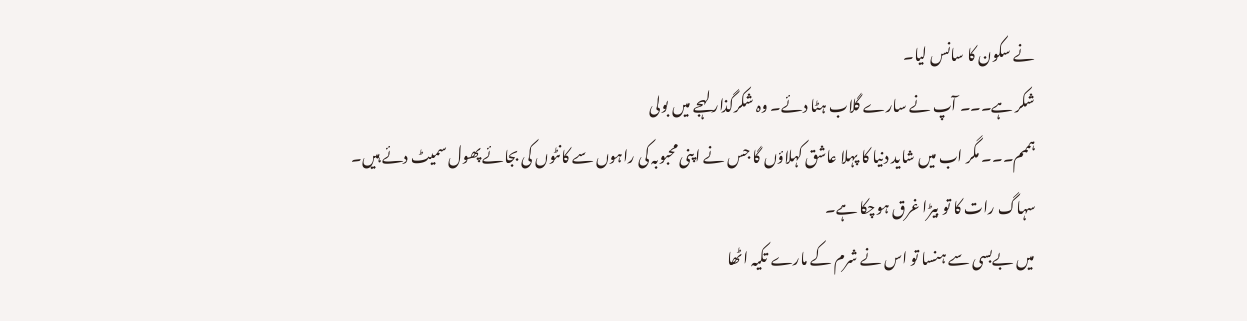نے سکون کا سانس لیا۔
شکر ہے۔۔۔ آپ نے سارے گلاب ہٹا دئے۔ وہ شکرگذار لہجے میں بولی
ہممم۔۔۔ مگر اب میں شاید دنیا کا پہلا عاشق کہلاؤں گا جس نے اپنی محبوبہ کی راہوں سے کانٹوں کی بجائے پھول سمیٹ دئے ہیں۔
سہاگ رات کا تو بیڑا غرق ہوچکا ہے۔
میں بےبسی سے ہنسا تو اس نے شرم کے مارے تکیہ اٹھا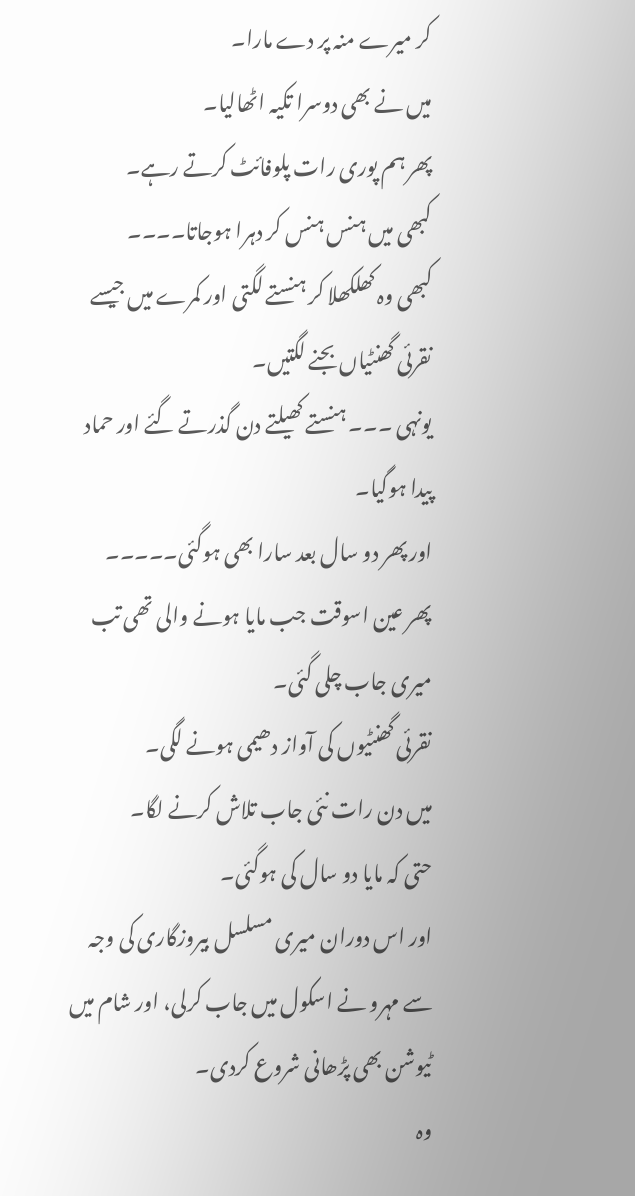کر میرے منہ پر دے مارا۔
میں نے بھی دوسرا تکیہ اٹھالیا۔
پھر ہم پوری رات پلوفائٹ کرتے رہے۔
کبھی میں ہنس ہنس کر دہرا ہوجاتا۔۔۔۔
کبھی وہ کھلکھلا کر ہنستے لگتی اور کمرے میں جیسے نقرئی گھنٹیاں بجنے لگتیں۔
یونہی ۔۔۔ ہنستے کھیلتے دن گذرتے گئے اور حماد پیدا ہوگیا۔
اور پھر دو سال بعد سارا بھی ہوگئی۔۔۔۔۔
پھر عین اسوقت جب مایا ہونے والی تھی تب میری جاب چلی گئی۔
نقرئی گھنٹیوں کی آواز دھیمی ہونے لگی۔
میں دن رات نئی جاب تلاش کرنے لگا۔
حتی کہ مایا دو سال کی ہوگئی۔
اور اس دوران میری مسلسل بیروزگاری کی وجہ سے مہرو نے اسکول میں جاب کرلی، اور شام میں ٹیوشن بھی پڑھانی شروع کردی۔
وہ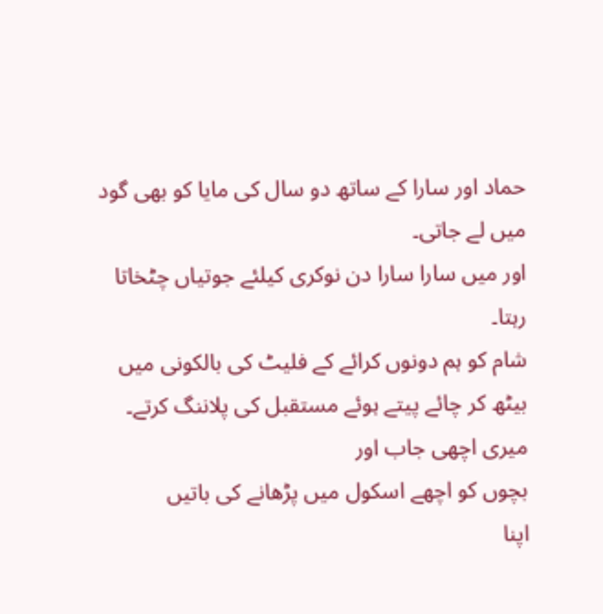حماد اور سارا کے ساتھ دو سال کی مایا کو بھی گود میں لے جاتی۔
اور میں سارا سارا دن نوکری کیلئے جوتیاں چٹخاتا رہتا۔
شام کو ہم دونوں کرائے کے فلیٹ کی بالکونی میں بیٹھ کر چائے پیتے ہوئے مستقبل کی پلاننگ کرتے۔
میری اچھی جاب اور
بچوں کو اچھے اسکول میں پڑھانے کی باتیں
اپنا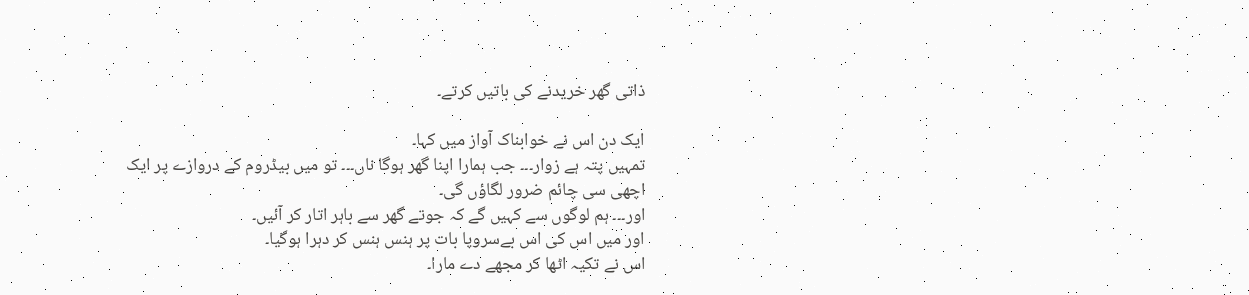ذاتی گھر خریدنے کی باتیں کرتے۔

ایک دن اس نے خوابناک آواز میں کہا۔
تمہیں پتہ ہے زوار۔۔۔ جب ہمارا اپنا گھر ہوگا ناں۔۔۔ تو میں بیڈروم کے دروازے پر ایک اچھی سی چائم ضرور لگاؤں گی۔
اور۔۔۔ ہم لوگوں سے کہیں گے کہ جوتے گھر سے باہر اتار کر آئیں۔
اور میں اس کی اس بےسروپا بات پر ہنس ہنس کر دہرا ہوگیا۔
اس نے تکیہ اٹھا کر مجھے دے مارا۔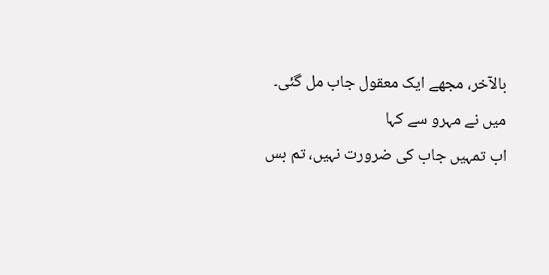بالآخر، مجھے ایک معقول جاب مل گئی۔
میں نے مہرو سے کہا
اب تمہیں جاب کی ضرورت نہیں، تم بس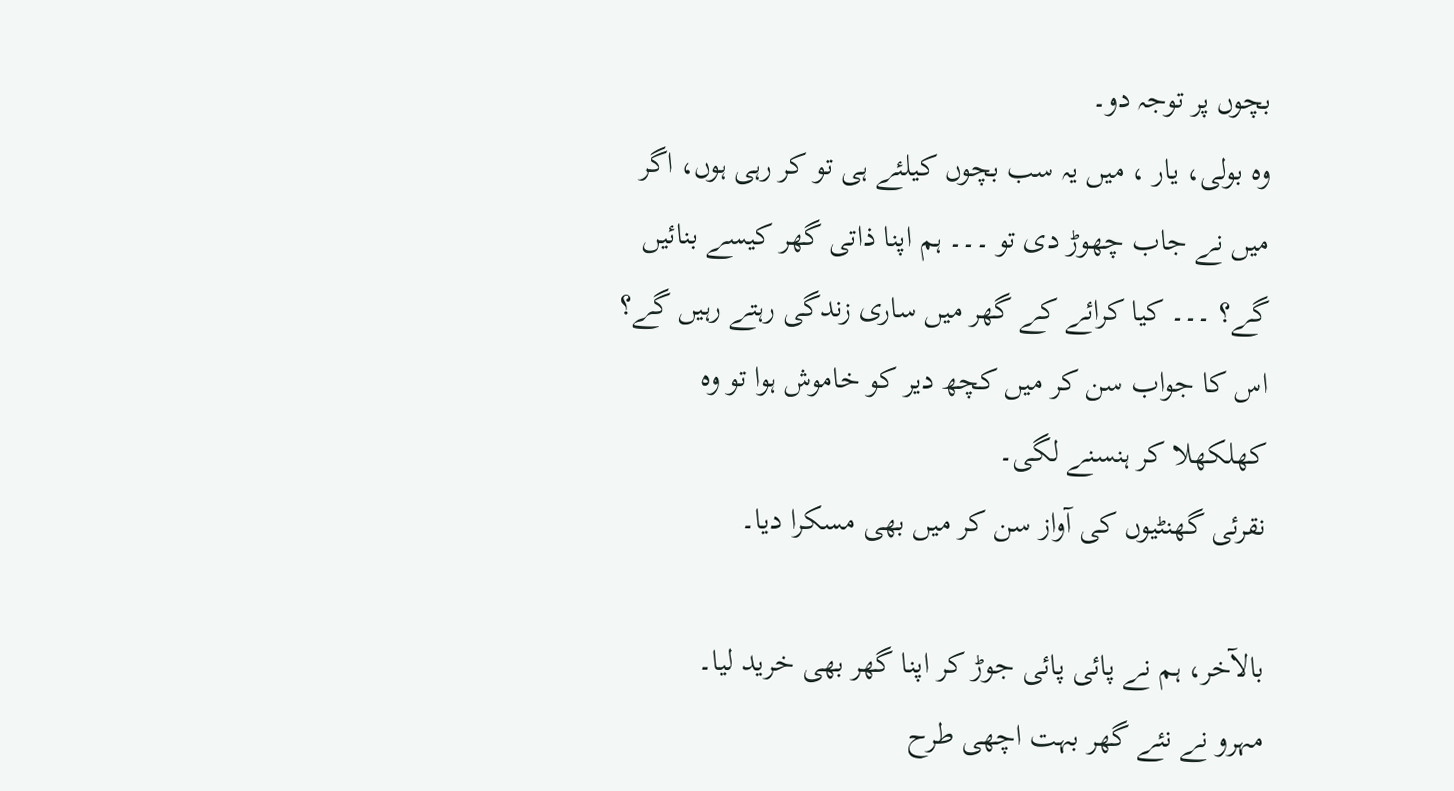بچوں پر توجہ دو۔
وہ بولی، یار ، میں یہ سب بچوں کیلئے ہی تو کر رہی ہوں، اگر میں نے جاب چھوڑ دی تو ۔۔۔ ہم اپنا ذاتی گھر کیسے بنائیں گے؟ ۔۔۔ کیا کرائے کے گھر میں ساری زندگی رہتے رہیں گے؟
اس کا جواب سن کر میں کچھ دیر کو خاموش ہوا تو وہ کھلکھلا کر ہنسنے لگی۔
نقرئی گھنٹیوں کی آواز سن کر میں بھی مسکرا دیا۔

بالآخر، ہم نے پائی پائی جوڑ کر اپنا گھر بھی خرید لیا۔
مہرو نے نئے گھر بہت اچھی طرح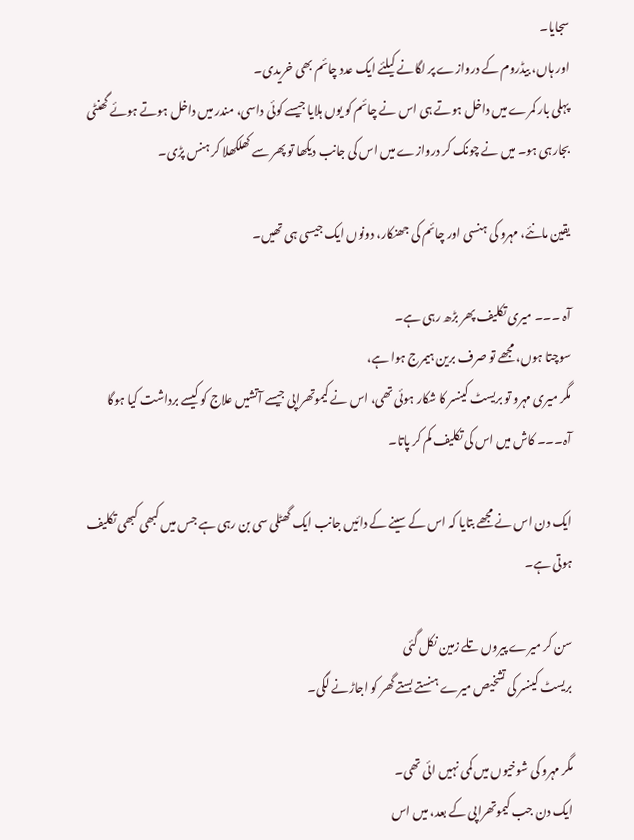سجایا۔
اور ہاں، بیڈروم کے دروازے پر لگانے کیلئے ایک عدد چائم بھی خریدی۔
پہلی بار کمرے میں داخل ہوتے ہی اس نے چائم کو یوں ہلایا جیسے کوئی داسی، مندر میں داخل ہوتے ہوئے گھنٹی بجارہی ہو۔ میں نے چونک کر دروازے میں اس کی جانب دیکھا تو پھر سے کھلکھلا کر ہنس پڑی۔

یقین مانئے، مہرو کی ہنسی اور چائم کی جھنکار، دونوں ایک جیسی ہی تھیں۔

آہ ۔۔۔ میری تکلیف پھر بڑھ رہی ہے۔
سوچتا ہوں، مجھے تو صرف برین ہیمرج ہوا ہے،
مگر میری مہرو تو بریسٹ کینسر کا شکار ہوئی تھی، اس نے کیموتھراپی جیسے آتشیں علاج کو کیسے برداشت کیا ہوگا
آہ۔۔۔ کاش میں اس کی تکلیف کم کر پاتا۔

ایک دن اس نے مجھے بتایا کہ اس کے سینے کے دائیں جانب ایک گھٹلی سی بن رہی ہے جس میں کبھی کبھی تکلیف ہوتی ہے۔

سن کر میرے پیروں تلے زمین نکل گئی
بریسٹ کینسر کی تشخیص میرے ہنستے بستے گھر کو اجاڑنے لگی۔

مگر مہرو کی شوخیوں میں کمی نہیں ائی تھی۔
ایک دن جب کیموتھراپی کے بعد، میں اس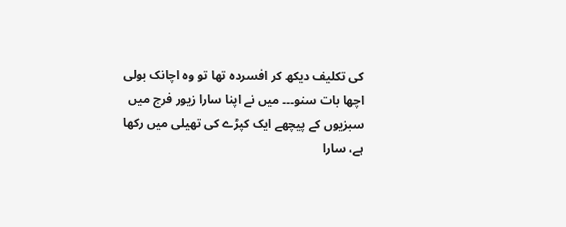کی تکلیف دیکھ کر افسردہ تھا تو وہ اچانک بولی
اچھا بات سنو۔۔۔ میں نے اپنا سارا زیور فرج میں سبزیوں کے پیچھے ایک کپڑے کی تھیلی میں رکھا ہے، سارا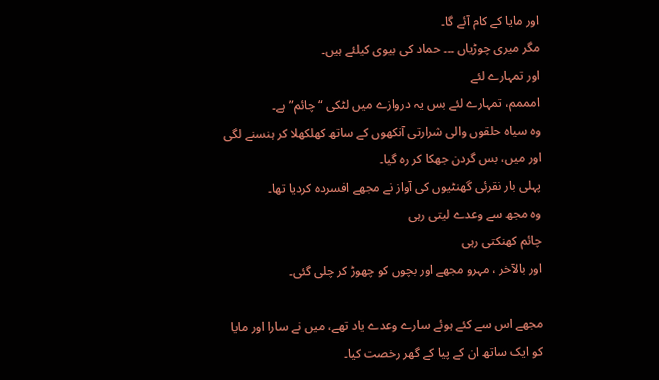اور مایا کے کام آئے گا۔
مگر میری چوڑیاں ۔۔۔ حماد کی بیوی کیلئے ہیں۔
اور تمہارے لئے
امممم، تمہارے لئے بس یہ دروازے میں لٹکی “چائم” ہے۔
وہ سیاہ حلقوں والی شرارتی آنکھوں کے ساتھ کھلکھلا کر ہنسنے لگی
اور میں، بس گردن جھکا کر رہ گیا۔
پہلی بار نقرئی گھنٹیوں کی آواز نے مجھے افسردہ کردیا تھا۔
وہ مجھ سے وعدے لیتی رہی
چائم کھنکتی رہی
اور بالآخر ، مہرو مجھے اور بچوں کو چھوڑ کر چلی گئی۔

مجھے اس سے کئے ہوئے سارے وعدے یاد تھے، میں نے سارا اور مایا کو ایک ساتھ ان کے پیا کے گھر رخصت کیا۔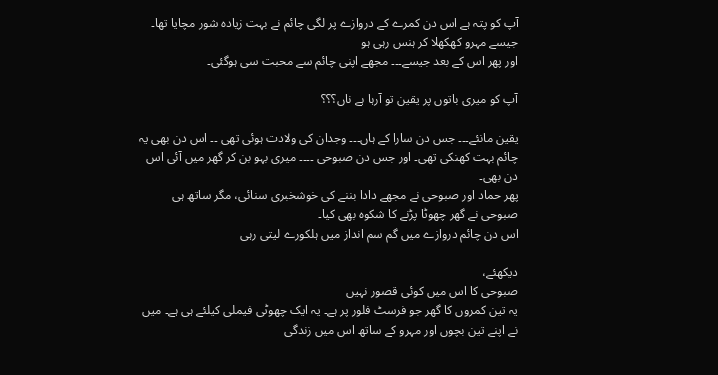آپ کو پتہ ہے اس دن کمرے کے دروازے پر لگی چائم نے بہت زیادہ شور مچایا تھا۔
جیسے مہرو کھکھلا کر ہنس رہی ہو
اور پھر اس کے بعد جیسے۔۔۔ مجھے اپنی چائم سے محبت سی ہوگئی۔

آپ کو میری باتوں پر یقین تو آرہا ہے ناں؟؟؟

یقین مانئے۔۔۔ جس دن سارا کے ہاں۔۔۔ وجدان کی ولادت ہوئی تھی ۔۔ اس دن بھی یہ چائم بہت کھنکی تھی۔ اور جس دن صبوحی ۔۔۔۔ میری بہو بن کر گھر میں آئی اس دن بھی۔
پھر حماد اور صبوحی نے مجھے دادا بننے کی خوشخبری سنائی، مگر ساتھ ہی صبوحی نے گھر چھوٹا پڑنے کا شکوہ بھی کیا۔
اس دن چائم دروازے میں گم سم انداز میں ہلکورے لیتی رہی

دیکھئے،
صبوحی کا اس میں کوئی قصور نہیں
یہ تین کمروں کا گھر جو فرسٹ فلور پر ہے۔ یہ ایک چھوٹی فیملی کیلئے ہی ہے۔ میں نے اپنے تین بچوں اور مہرو کے ساتھ اس میں زندگی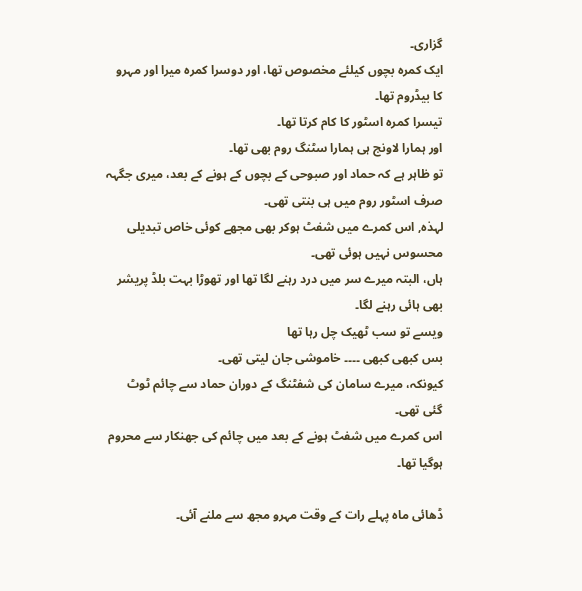گزاری۔
ایک کمرہ بچوں کیلئے مخصوص تھا، اور دوسرا کمرہ میرا اور مہرو کا بیڈروم تھا۔
تیسرا کمرہ اسٹور کا کام کرتا تھا۔
اور ہمارا لاونج ہی ہمارا سٹنگ روم بھی تھا۔
تو ظاہر ہے کہ حماد اور صبوحی کے بچوں کے ہونے کے بعد، میری جگہہ صرف اسٹور روم میں ہی بنتی تھی۔
لہذہ, اس کمرے میں شفٹ ہوکر بھی مجھے کوئی خاص تبدیلی محسوس نہیں ہوئی تھی۔
ہاں، البتہ میرے سر میں درد رہنے لگا تھا اور تھوڑا بہت بلڈ پریشر بھی ہائی رہنے لگا۔
ویسے تو سب ٹھیک چل رہا تھا
بس کبھی کبھی ۔۔۔۔ خاموشی جان لیتی تھی۔
کیونکہ، میرے سامان کی شفٹنگ کے دوران حماد سے چائم ٹوٹ گئی تھی۔
اس کمرے میں شفٹ ہونے کے بعد میں چائم کی جھنکار سے محروم ہوگیا تھا۔

ڈھائی ماہ پہلے رات کے وقت مہرو مجھ سے ملنے آئی۔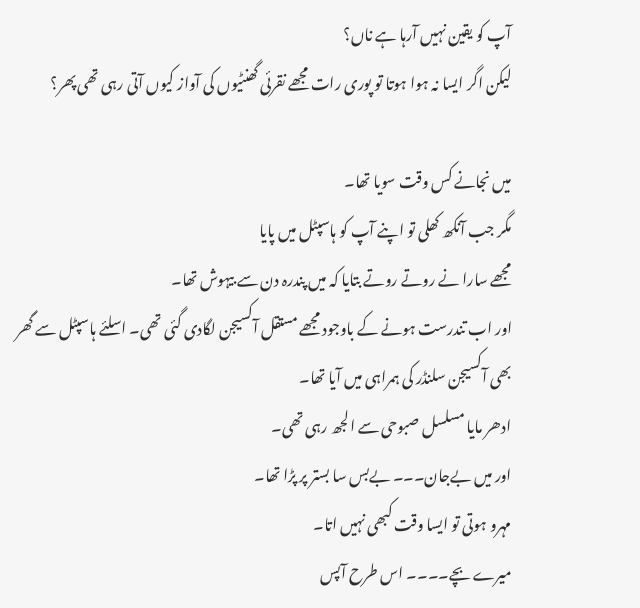آپ کو یقین نہیں آرہا ہے ناں؟
لیکن اگر ایسا نہ ہوا ہوتا تو پوری رات مجھے نقرئی گھنٹیوں کی آواز کیوں آتی رہی تھی پھر؟

میں نجانے کس وقت سویا تھا۔
مگر جب آنکھ کھلی تو اپنے آپ کو ہاسپٹل میں پایا
مجھے سارا نے روتے روتے بتایا کہ میں پندرہ دن سے بیہوش تھا۔
اور اب تندرست ہونے کے باوجود مجھے مستقل آکسیجن لگادی گئی تھی۔ اسلئے ہاسپٹل سے گھر بھی آکسیجن سلنڈر کی ہمراہی میں آیا تھا۔
ادھر مایا مسلسل صبوحی سے الجھ رہی تھی۔
اور میں بےجان۔۔۔ بےبس سا بستر پر پڑا تھا۔
مہرو ہوتی تو ایسا وقت کبھی نہیں اتا۔
میرے بچے۔۔۔۔ اس طرح آپس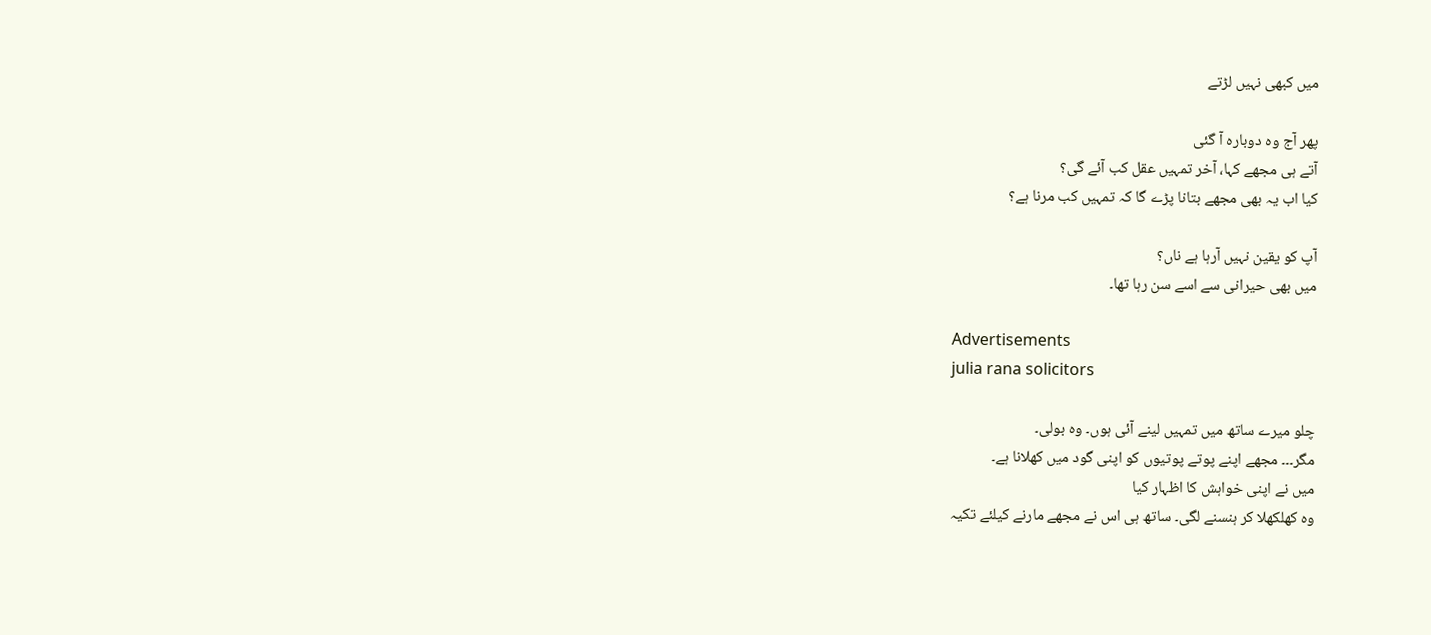میں کبھی نہیں لڑتے

پھر آج وہ دوبارہ آ گئی
آتے ہی مجھے کہا، آخر تمہیں عقل کب آئے گی؟
کیا اب یہ بھی مجھے بتانا پڑے گا کہ تمہیں کب مرنا ہے؟

آپ کو یقین نہیں آرہا ہے ناں؟
میں بھی حیرانی سے اسے سن رہا تھا۔

Advertisements
julia rana solicitors

چلو میرے ساتھ میں تمہیں لینے آئی ہوں۔ وہ بولی۔
مگر۔۔۔ مجھے اپنے پوتے پوتیوں کو اپنی گود میں کھلانا ہے۔
میں نے اپنی خواہش کا اظہار کیا
وہ کھلکھلا کر ہنسنے لگی۔ ساتھ ہی اس نے مجھے مارنے کیلئے تکیہ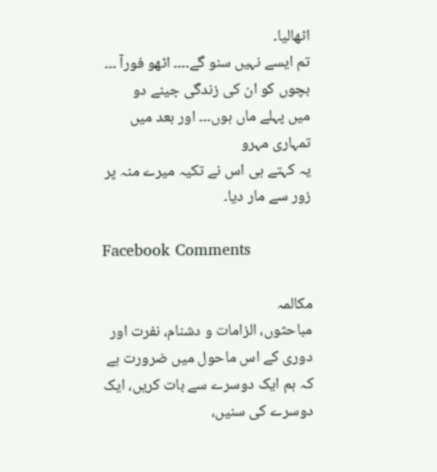اٹھالیا۔
تم ایسے نہیں سنو گے۔۔۔۔ اٹھو فورآ ۔۔۔ بچوں کو ان کی زندگی جینے دو
میں پہلے ماں ہوں۔۔۔ اور بعد میں تمہاری مہرو
یہ کہتے ہی اس نے تکیہ میرے منہ پر زور سے مار دیا۔

Facebook Comments

مکالمہ
مباحثوں، الزامات و دشنام، نفرت اور دوری کے اس ماحول میں ضرورت ہے کہ ہم ایک دوسرے سے بات کریں، ایک دوسرے کی سنیں،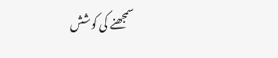سمجھنے کی کوشش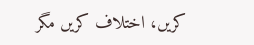کریں، اختلاف کریں مگر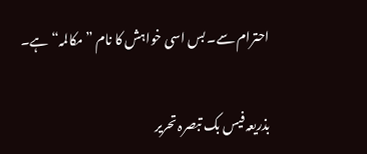احترام سے۔ بس اسی خواہش کا نام ”مکالمہ“ ہے۔

بذریعہ فیس بک تبصرہ تحریر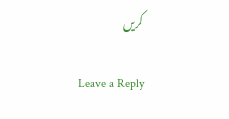کریں

Leave a Reply